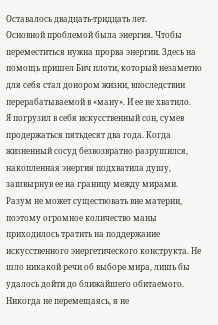Оставалось двадцать-тридцать лет.
Основной проблемой была энергия. Чтобы переместиться нужна прорва энергии. Здесь на помощь пришел Бич плоти, который незаметно для себя стал донором жизни, впоследствии перерабатываемой в «ману». И ее не хватило.
Я погрузил в себя искусственный сон, сумев продержаться пятьдесят два года. Когда жизненный сосуд безвозвратно разрушился, накопленная энергия подхватила душу, зашвырнув ее на границу между мирами.
Разум не может существовать вне материи, поэтому огромное количество маны приходилось тратить на поддержание искусственного энергетического конструкта. Не шло никакой речи об выборе мира, лишь бы удалось дойти до ближайшего обитаемого.
Никогда не перемещаясь, я не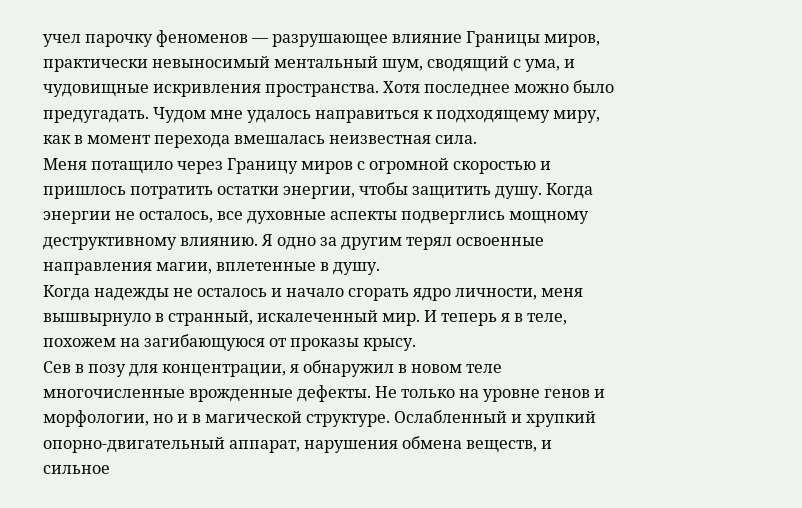учел парочку феноменов — разрушающее влияние Границы миров, практически невыносимый ментальный шум, сводящий с ума, и чудовищные искривления пространства. Хотя последнее можно было предугадать. Чудом мне удалось направиться к подходящему миру, как в момент перехода вмешалась неизвестная сила.
Меня потащило через Границу миров с огромной скоростью и пришлось потратить остатки энергии, чтобы защитить душу. Когда энергии не осталось, все духовные аспекты подверглись мощному деструктивному влиянию. Я одно за другим терял освоенные направления магии, вплетенные в душу.
Когда надежды не осталось и начало сгорать ядро личности, меня вышвырнуло в странный, искалеченный мир. И теперь я в теле, похожем на загибающуюся от проказы крысу.
Сев в позу для концентрации, я обнаружил в новом теле многочисленные врожденные дефекты. Не только на уровне генов и морфологии, но и в магической структуре. Ослабленный и хрупкий опорно-двигательный аппарат, нарушения обмена веществ, и сильное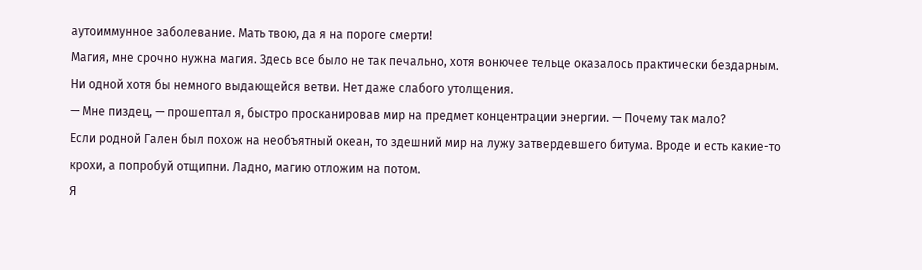аутоиммунное заболевание. Мать твою, да я на пороге смерти!
Магия, мне срочно нужна магия. Здесь все было не так печально, хотя вонючее тельце оказалось практически бездарным. Ни одной хотя бы немного выдающейся ветви. Нет даже слабого утолщения.
— Мне пиздец, — прошептал я, быстро просканировав мир на предмет концентрации энергии. — Почему так мало?
Если родной Гален был похож на необъятный океан, то здешний мир на лужу затвердевшего битума. Вроде и есть какие-то крохи, а попробуй отщипни. Ладно, магию отложим на потом.
Я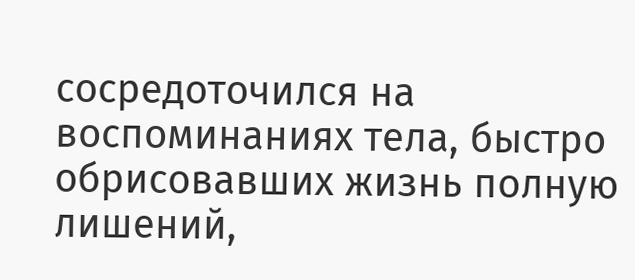сосредоточился на воспоминаниях тела, быстро обрисовавших жизнь полную лишений,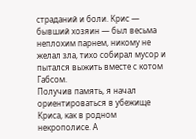страданий и боли. Крис — бывший хозяин — был весьма неплохим парнем, никому не желал зла, тихо собирал мусор и пытался выжить вместе с котом Габсом.
Получив память, я начал ориентироваться в убежище Криса, как в родном некрополисе. А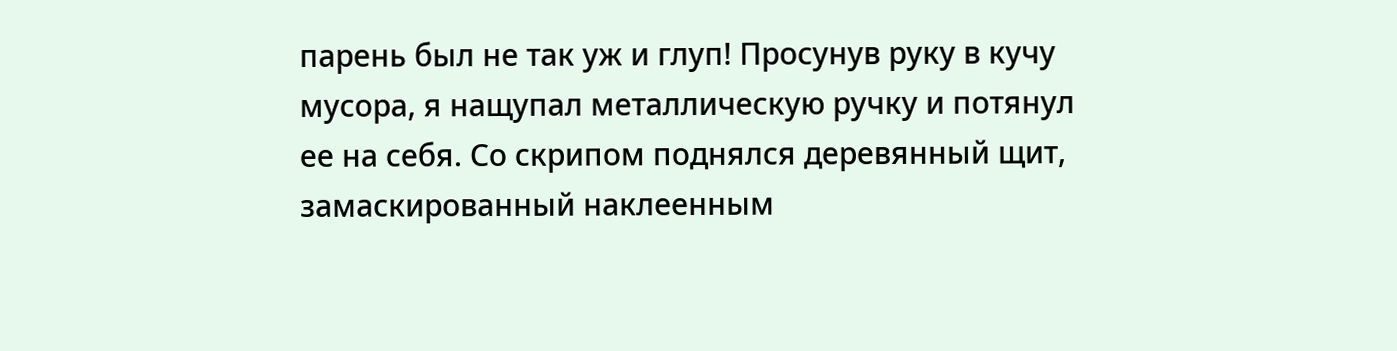парень был не так уж и глуп! Просунув руку в кучу мусора, я нащупал металлическую ручку и потянул ее на себя. Со скрипом поднялся деревянный щит, замаскированный наклеенным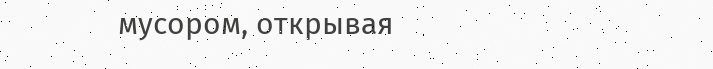мусором, открывая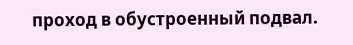проход в обустроенный подвал.